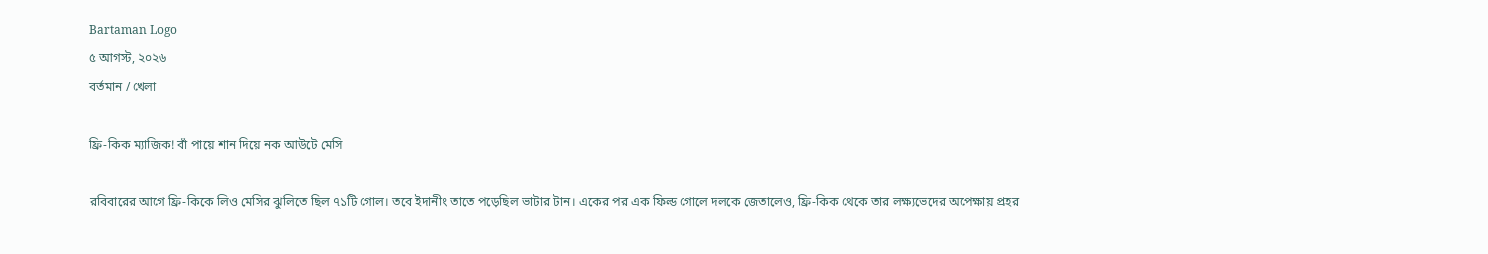Bartaman Logo
৫ আগস্ট, ২০২৬
বর্তমান / খেলা

ফ্রি-কিক ম্যাজিক! বাঁ পায়ে শান দিয়ে নক আউটে মেসি

রবিবারের আগে ফ্রি-কিকে লিও মেসির ঝুলিতে ছিল ৭১টি গোল। তবে ইদানীং তাতে পড়েছিল ভাটার টান। একের পর এক ফিল্ড গোলে দলকে জেতালেও, ফ্রি-কিক থেকে তার লক্ষ্যভেদের অপেক্ষায় প্রহর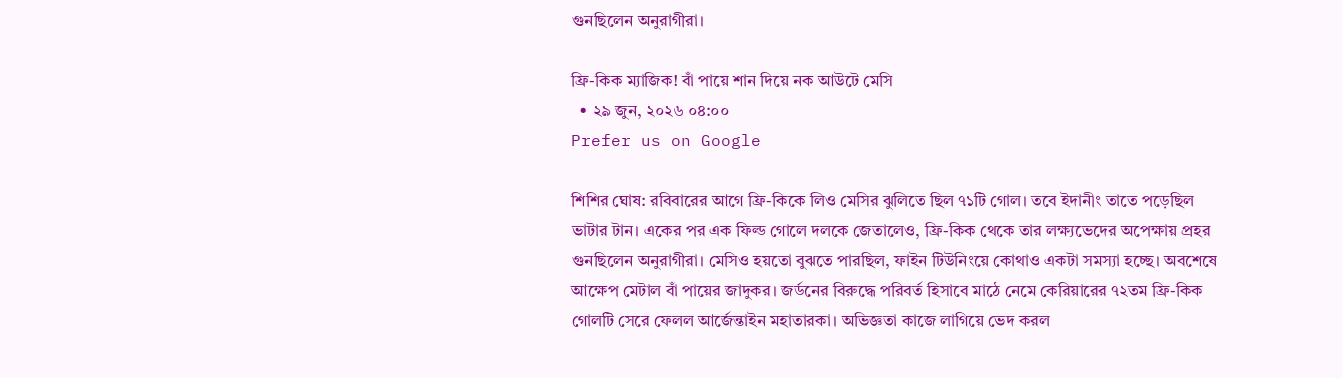গুনছিলেন অনুরাগীরা।

ফ্রি-কিক ম্যাজিক! বাঁ পায়ে শান দিয়ে নক আউটে মেসি
  • ২৯ জুন, ২০২৬ ০৪:০০
Prefer us on Google

শিশির ঘোষ: রবিবারের আগে ফ্রি-কিকে লিও মেসির ঝুলিতে ছিল ৭১টি গোল। তবে ইদানীং তাতে পড়েছিল ভাটার টান। একের পর এক ফিল্ড গোলে দলকে জেতালেও, ফ্রি-কিক থেকে তার লক্ষ্যভেদের অপেক্ষায় প্রহর গুনছিলেন অনুরাগীরা। মেসিও হয়তো বুঝতে পারছিল, ফাইন টিউনিংয়ে কোথাও একটা সমস্যা হচ্ছে। অবশেষে আক্ষেপ মেটাল বাঁ পায়ের জাদুকর। জর্ডনের বিরুদ্ধে পরিবর্ত হিসাবে মাঠে নেমে কেরিয়ারের ৭২তম ফ্রি-কিক গোলটি সেরে ফেলল আর্জেন্তাইন মহাতারকা। অভিজ্ঞতা কাজে লাগিয়ে ভেদ করল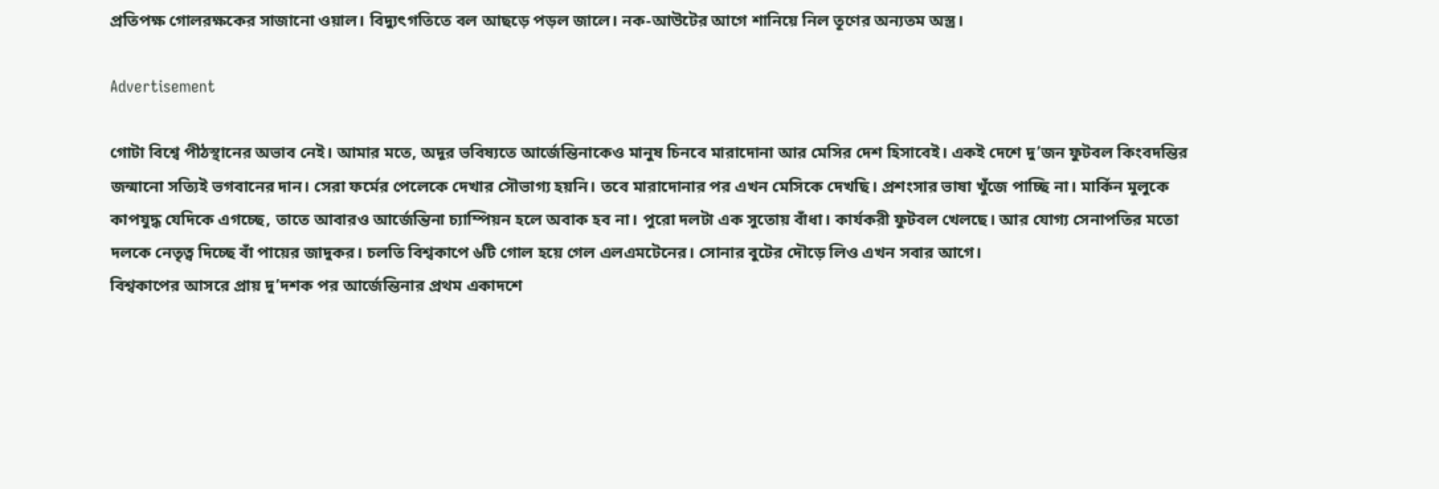প্রতিপক্ষ গোলরক্ষকের সাজানো ওয়াল। বিদ্যুৎগতিতে বল আছড়ে পড়ল জালে। নক-আউটের আগে শানিয়ে নিল তূণের অন্যতম অস্ত্র।

Advertisement

গোটা বিশ্বে পীঠস্থানের অভাব নেই। আমার মতে, অদূর ভবিষ্যতে আর্জেন্তিনাকেও মানুষ চিনবে মারাদোনা আর মেসির দেশ হিসাবেই। একই দেশে দু’জন ফুটবল কিংবদন্তির জন্মানো সত্যিই ভগবানের দান। সেরা ফর্মের পেলেকে দেখার সৌভাগ্য হয়নি। তবে মারাদোনার পর এখন মেসিকে দেখছি। প্রশংসার ভাষা খুঁজে পাচ্ছি না। মার্কিন মুলুকে কাপযুদ্ধ যেদিকে এগচ্ছে, তাতে আবারও আর্জেন্তিনা চ্যাম্পিয়ন হলে অবাক হব না। পুরো দলটা এক সুতোয় বাঁধা। কার্যকরী ফুটবল খেলছে। আর যোগ্য সেনাপতির মতো দলকে নেতৃত্ব দিচ্ছে বাঁ পায়ের জাদুকর। চলতি বিশ্বকাপে ৬টি গোল হয়ে গেল এলএমটেনের। সোনার বুটের দৌড়ে লিও এখন সবার আগে।
বিশ্বকাপের আসরে প্রায় দু’দশক পর আর্জেন্তিনার প্রথম একাদশে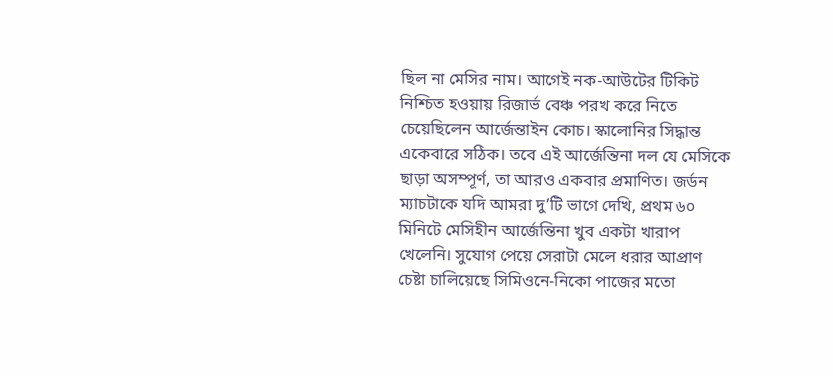ছিল না মেসির নাম। আগেই নক-আউটের টিকিট নিশ্চিত হওয়ায় রিজার্ভ বেঞ্চ পরখ করে নিতে চেয়েছিলেন আর্জেন্তাইন কোচ। স্কালোনির সিদ্ধান্ত একেবারে সঠিক। তবে এই আর্জেন্তিনা দল যে মেসিকে ছাড়া অসম্পূর্ণ, তা আরও একবার প্রমাণিত। জর্ডন ম্যাচটাকে যদি আমরা দু’টি ভাগে দেখি, প্রথম ৬০ মিনিটে মেসিহীন আর্জেন্তিনা খুব একটা খারাপ খেলেনি। সুযোগ পেয়ে সেরাটা মেলে ধরার আপ্রাণ চেষ্টা চালিয়েছে সিমিওনে-নিকো পাজের মতো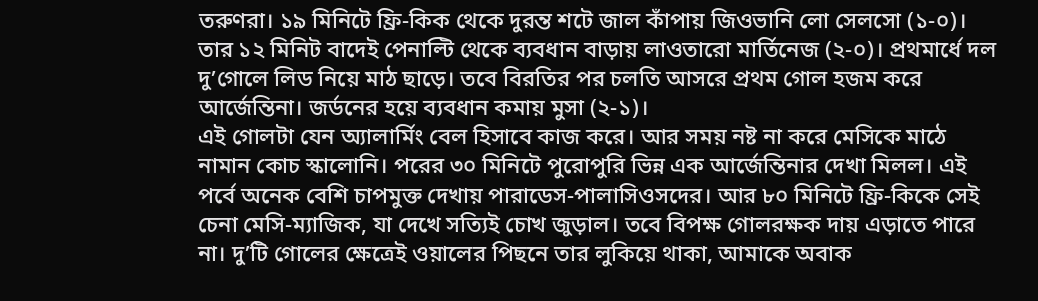তরুণরা। ১৯ মিনিটে ফ্রি-কিক থেকে দুরন্ত শটে জাল কাঁপায় জিওভানি লো সেলসো (১-০)। তার ১২ মিনিট বাদেই পেনাল্টি থেকে ব্যবধান বাড়ায় লাওতারো মার্তিনেজ (২-০)। প্রথমার্ধে দল দু’গোলে লিড নিয়ে মাঠ ছাড়ে। তবে বিরতির পর চলতি আসরে প্রথম গোল হজম করে আর্জেন্তিনা। জর্ডনের হয়ে ব্যবধান কমায় মুসা (২-১)।
এই গোলটা যেন অ্যালার্মিং বেল হিসাবে কাজ করে। আর সময় নষ্ট না করে মেসিকে মাঠে নামান কোচ স্কালোনি। পরের ৩০ মিনিটে পুরোপুরি ভিন্ন এক আর্জেন্তিনার দেখা মিলল। এই পর্বে অনেক বেশি চাপমুক্ত দেখায় পারাডেস-পালাসিওসদের। আর ৮০ মিনিটে ফ্রি-কিকে সেই চেনা মেসি-ম্যাজিক, যা দেখে সত্যিই চোখ জুড়াল। তবে বিপক্ষ গোলরক্ষক দায় এড়াতে পারে না। দু’টি গোলের ক্ষেত্রেই ওয়ালের পিছনে তার লুকিয়ে থাকা, আমাকে অবাক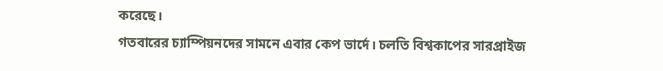করেছে।
গতবারের চ্যাম্পিয়নদের সামনে এবার কেপ ভার্দে। চলতি বিশ্বকাপের সারপ্রাইজ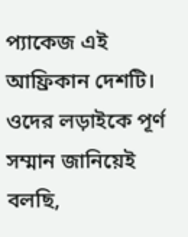প্যাকেজ এই আফ্রিকান দেশটি। ওদের লড়াইকে পূর্ণ সম্মান জানিয়েই বলছি,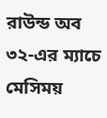রাউন্ড অব ৩২-এর ম্যাচে মেসিময়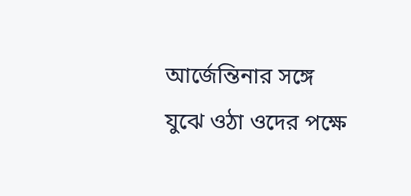আর্জেন্তিনার সঙ্গে যুঝে ওঠা ওদের পক্ষে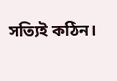সত্যিই কঠিন।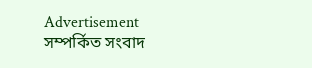Advertisement
সম্পর্কিত সংবাদ